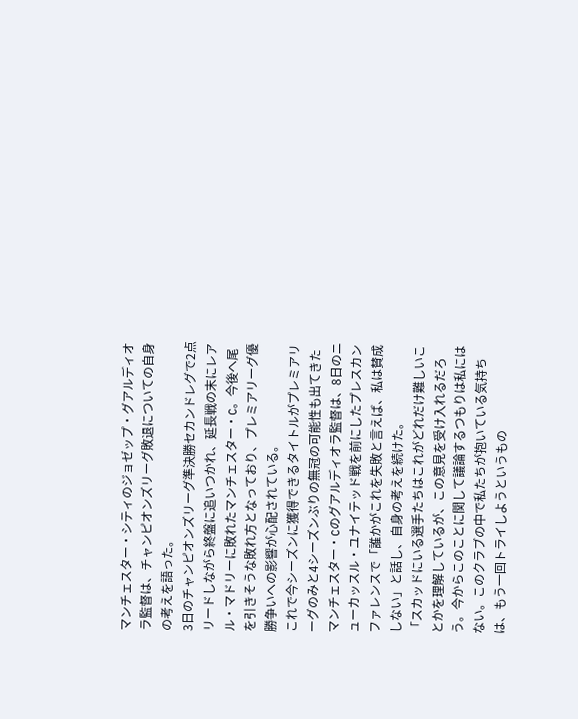マンチェスター・シティのジョゼップ・グアルディオラ監督は、チャンピオンズリーグ敗退についての自身の考えを語った。
3日のチャンピオンズリーグ準決勝セカンドレグで2点リードしながら終盤に追いつかれ、延長戦の末にレアル・マドリーに敗れたマンチェスター・C。今後へ尾を引きそうな敗れ方となっており、プレミアリーグ優勝争いへの影響が心配されている。
これで今シーズンに獲得できるタイトルがプレミアリーグのみと4シーズンぶりの無冠の可能性も出てきたマンチェスター・Cのグアルディオラ監督は、8日のニューカッスル・ユナイテッド戦を前にしたプレスカンファレンスで「誰かがこれを失敗と言えば、私は賛成しない」と話し、自身の考えを続けた。
「スカッドにいる選手たちはこれがどれだけ難しいことかを理解しているが、この意見を受け入れるだろう。今からこのことに関して議論するつもりは私にはない。このクラブの中で私たちが抱いている気持ちは、もう一回トライしようというもの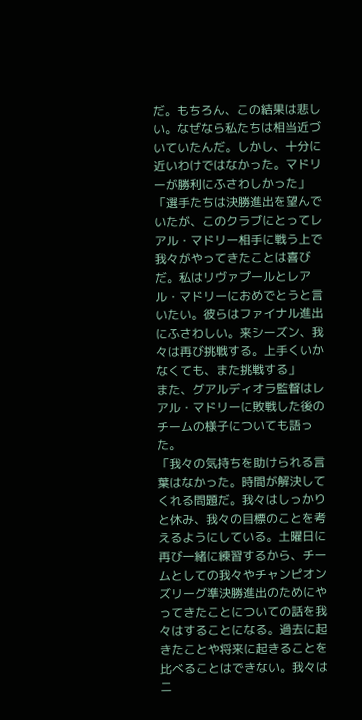だ。もちろん、この結果は悲しい。なぜなら私たちは相当近づいていたんだ。しかし、十分に近いわけではなかった。マドリーが勝利にふさわしかった」
「選手たちは決勝進出を望んでいたが、このクラブにとってレアル・マドリー相手に戦う上で我々がやってきたことは喜びだ。私はリヴァプールとレアル・マドリーにおめでとうと言いたい。彼らはファイナル進出にふさわしい。来シーズン、我々は再び挑戦する。上手くいかなくても、また挑戦する」
また、グアルディオラ監督はレアル・マドリーに敗戦した後のチームの様子についても語った。
「我々の気持ちを助けられる言葉はなかった。時間が解決してくれる問題だ。我々はしっかりと休み、我々の目標のことを考えるようにしている。土曜日に再び一緒に練習するから、チームとしての我々やチャンピオンズリーグ準決勝進出のためにやってきたことについての話を我々はすることになる。過去に起きたことや将来に起きることを比べることはできない。我々はニ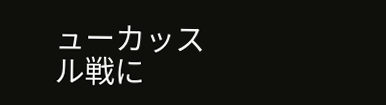ューカッスル戦に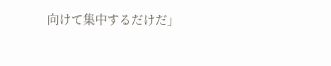向けて集中するだけだ」